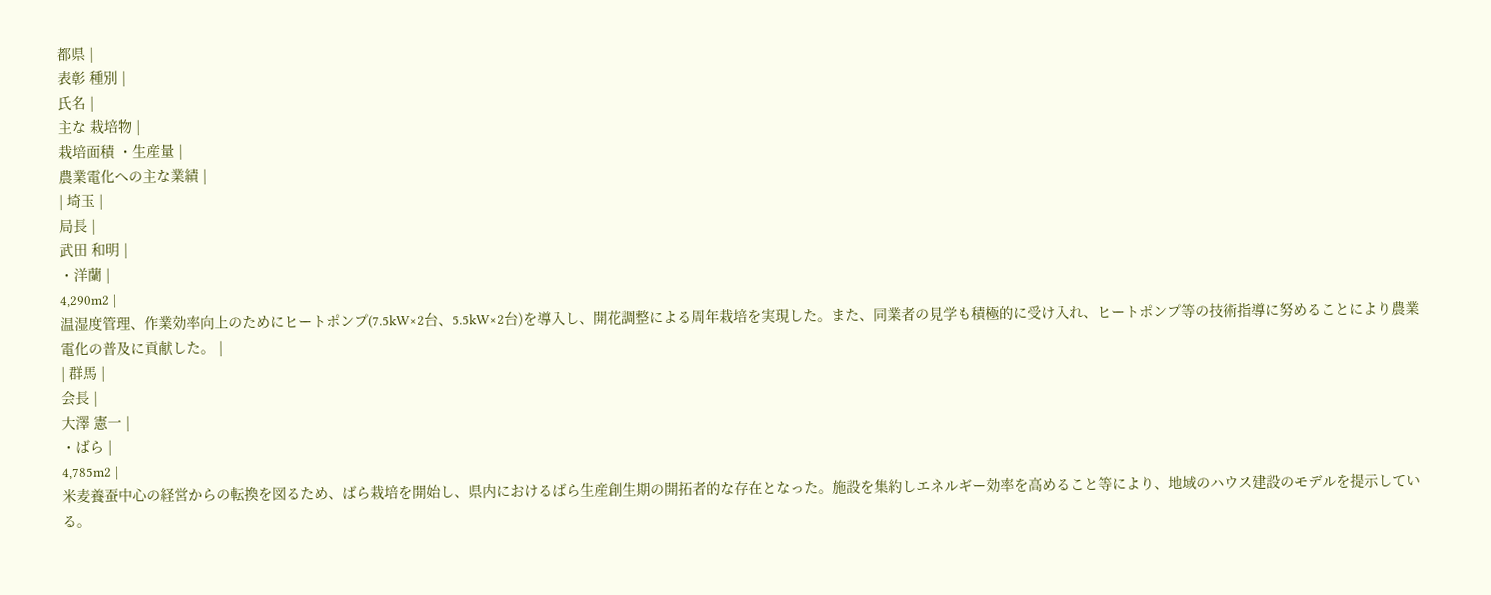都県 |
表彰 種別 |
氏名 |
主な 栽培物 |
栽培面積 ・生産量 |
農業電化への主な業績 |
| 埼玉 |
局長 |
武田 和明 |
・洋蘭 |
4,290m2 |
温湿度管理、作業効率向上のためにヒートポンプ(7.5kW×2台、5.5kW×2台)を導入し、開花調整による周年栽培を実現した。また、同業者の見学も積極的に受け入れ、ヒートポンプ等の技術指導に努めることにより農業電化の普及に貢献した。 |
| 群馬 |
会長 |
大澤 憲一 |
・ばら |
4,785m2 |
米麦養蚕中心の経営からの転換を図るため、ばら栽培を開始し、県内におけるばら生産創生期の開拓者的な存在となった。施設を集約しエネルギー効率を高めること等により、地域のハウス建設のモデルを提示している。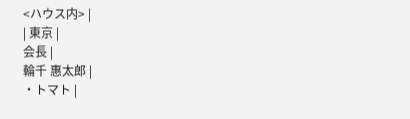<ハウス内> |
| 東京 |
会長 |
輪千 惠太郎 |
・トマト |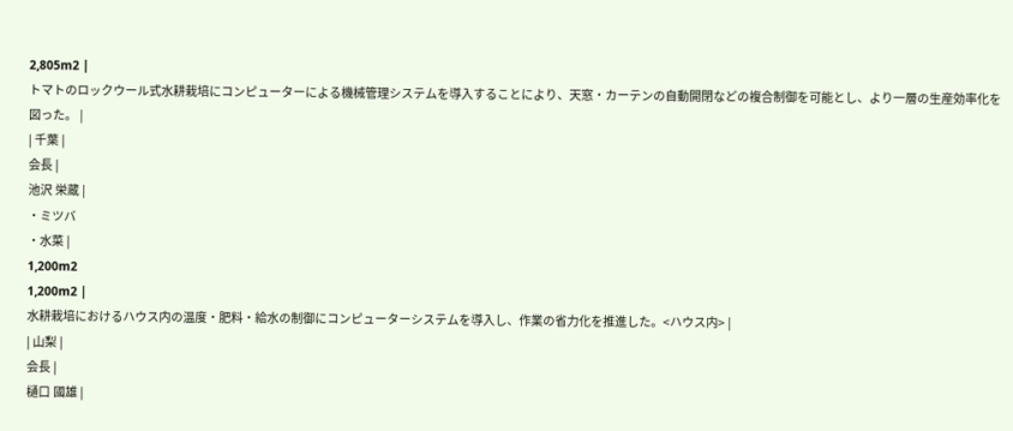2,805m2 |
トマトのロックウール式水耕栽培にコンピューターによる機械管理システムを導入することにより、天窓・カーテンの自動開閉などの複合制御を可能とし、より一層の生産効率化を図った。 |
| 千葉 |
会長 |
池沢 栄蔵 |
・ミツバ
・水菜 |
1,200m2
1,200m2 |
水耕栽培におけるハウス内の温度・肥料・給水の制御にコンピューターシステムを導入し、作業の省力化を推進した。<ハウス内> |
| 山梨 |
会長 |
樋口 國雄 |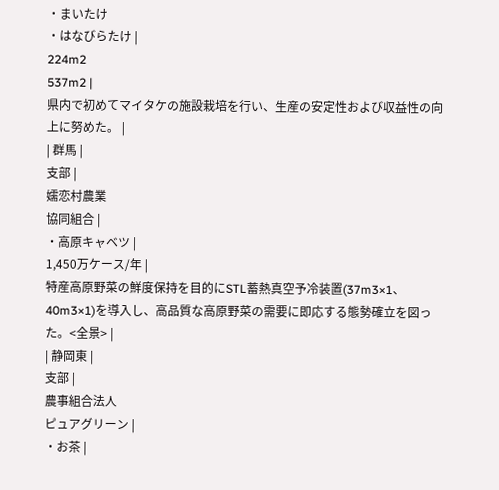・まいたけ
・はなびらたけ |
224m2
537m2 |
県内で初めてマイタケの施設栽培を行い、生産の安定性および収益性の向上に努めた。 |
| 群馬 |
支部 |
嬬恋村農業
協同組合 |
・高原キャベツ |
1,450万ケース/年 |
特産高原野菜の鮮度保持を目的にSTL蓄熱真空予冷装置(37m3×1、40m3×1)を導入し、高品質な高原野菜の需要に即応する態勢確立を図った。<全景> |
| 静岡東 |
支部 |
農事組合法人
ピュアグリーン |
・お茶 |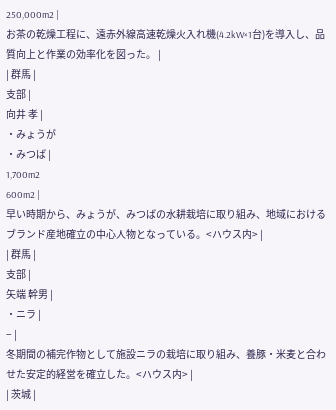250,000m2 |
お茶の乾燥工程に、遠赤外線高速乾燥火入れ機(4.2kW×1台)を導入し、品質向上と作業の効率化を図った。 |
| 群馬 |
支部 |
向井 孝 |
・みょうが
・みつば |
1,700m2
600m2 |
早い時期から、みょうが、みつばの水耕栽培に取り組み、地域におけるブランド産地確立の中心人物となっている。<ハウス内> |
| 群馬 |
支部 |
矢端 幹男 |
・ニラ |
− |
冬期間の補完作物として施設ニラの栽培に取り組み、養豚・米麦と合わせた安定的経営を確立した。<ハウス内> |
| 茨城 |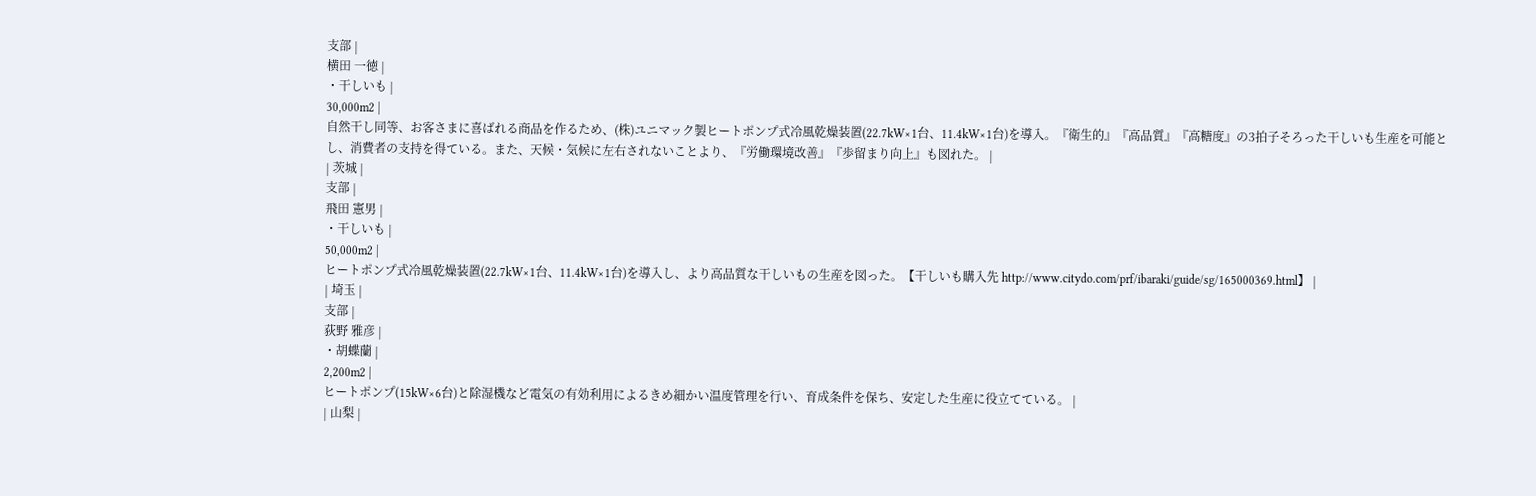支部 |
横田 一徳 |
・干しいも |
30,000m2 |
自然干し同等、お客さまに喜ばれる商品を作るため、(株)ユニマック製ヒートポンプ式冷風乾燥装置(22.7kW×1台、11.4kW×1台)を導入。『衛生的』『高品質』『高糖度』の3拍子そろった干しいも生産を可能とし、消費者の支持を得ている。また、天候・気候に左右されないことより、『労働環境改善』『歩留まり向上』も図れた。 |
| 茨城 |
支部 |
飛田 憲男 |
・干しいも |
50,000m2 |
ヒートポンプ式冷風乾燥装置(22.7kW×1台、11.4kW×1台)を導入し、より高品質な干しいもの生産を図った。【干しいも購入先 http://www.citydo.com/prf/ibaraki/guide/sg/165000369.html】 |
| 埼玉 |
支部 |
荻野 雅彦 |
・胡蝶蘭 |
2,200m2 |
ヒートポンプ(15kW×6台)と除湿機など電気の有効利用によるきめ細かい温度管理を行い、育成条件を保ち、安定した生産に役立てている。 |
| 山梨 |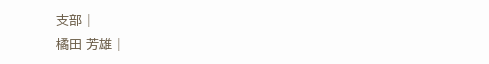支部 |
橘田 芳雄 |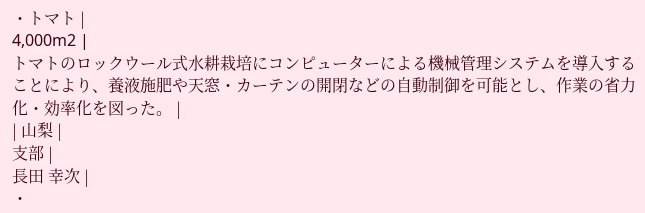・トマト |
4,000m2 |
トマトのロックウール式水耕栽培にコンピューターによる機械管理システムを導入することにより、養液施肥や天窓・カーテンの開閉などの自動制御を可能とし、作業の省力化・効率化を図った。 |
| 山梨 |
支部 |
長田 幸次 |
・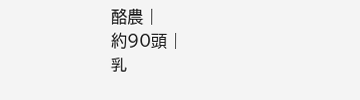酪農 |
約90頭 |
乳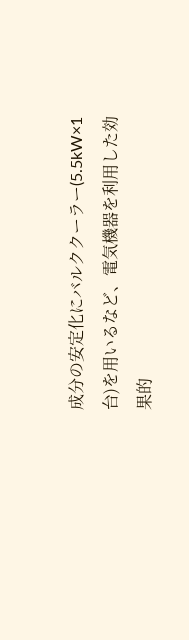成分の安定化にバルククーラー(5.5kW×1台)を用いるなど、電気機器を利用した効果的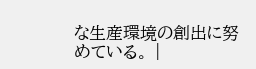な生産環境の創出に努めている。 |